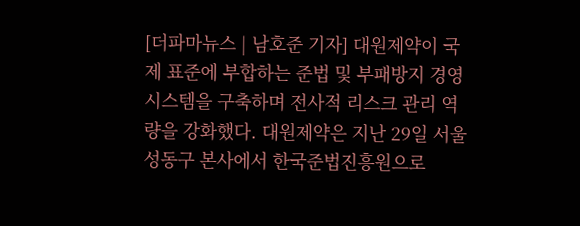[더파마뉴스 | 남호준 기자] 대원제약이 국제 표준에 부합하는 준법 및 부패방지 경영 시스템을 구축하며 전사적 리스크 관리 역량을 강화했다. 대원제약은 지난 29일 서울 성동구 본사에서 한국준법진흥원으로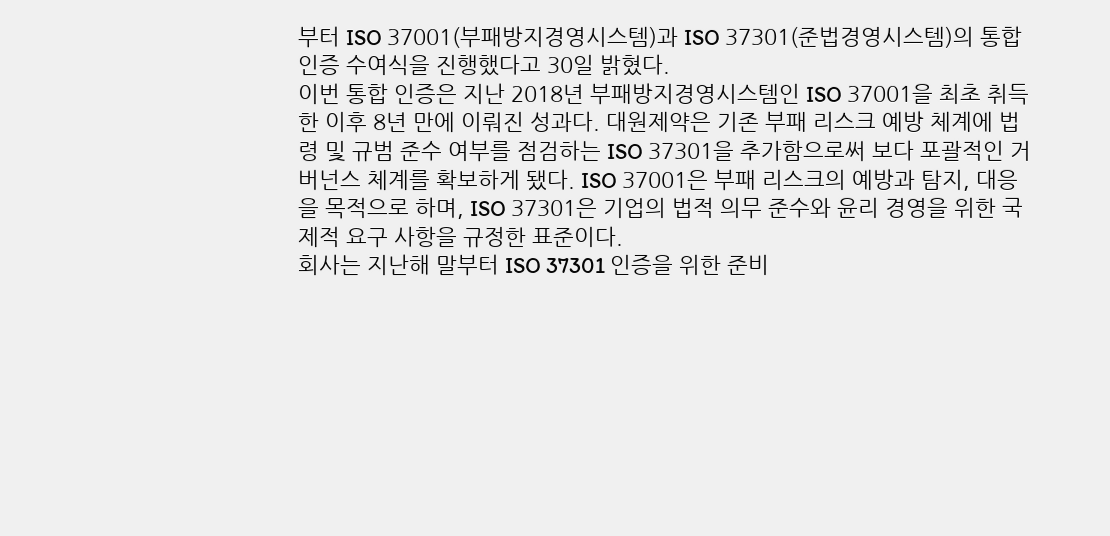부터 ISO 37001(부패방지경영시스템)과 ISO 37301(준법경영시스템)의 통합 인증 수여식을 진행했다고 30일 밝혔다.
이번 통합 인증은 지난 2018년 부패방지경영시스템인 ISO 37001을 최초 취득한 이후 8년 만에 이뤄진 성과다. 대원제약은 기존 부패 리스크 예방 체계에 법령 및 규범 준수 여부를 점검하는 ISO 37301을 추가함으로써 보다 포괄적인 거버넌스 체계를 확보하게 됐다. ISO 37001은 부패 리스크의 예방과 탐지, 대응을 목적으로 하며, ISO 37301은 기업의 법적 의무 준수와 윤리 경영을 위한 국제적 요구 사항을 규정한 표준이다.
회사는 지난해 말부터 ISO 37301 인증을 위한 준비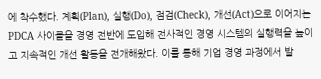에 착수했다. 계획(Plan), 실행(Do), 점검(Check), 개선(Act)으로 이어지는 PDCA 사이클을 경영 전반에 도입해 전사적인 경영 시스템의 실행력을 높이고 지속적인 개선 활동을 전개해왔다. 이를 통해 기업 경영 과정에서 발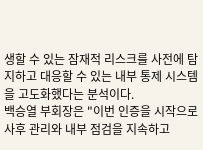생할 수 있는 잠재적 리스크를 사전에 탐지하고 대응할 수 있는 내부 통제 시스템을 고도화했다는 분석이다.
백승열 부회장은 "이번 인증을 시작으로 사후 관리와 내부 점검을 지속하고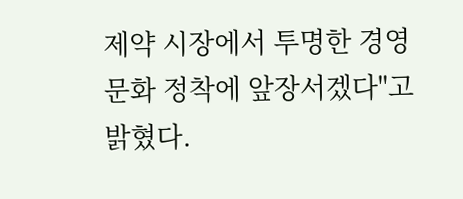제약 시장에서 투명한 경영 문화 정착에 앞장서겠다"고 밝혔다.